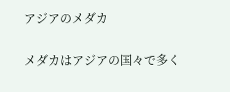アジアのメダカ

メダカはアジアの国々で多く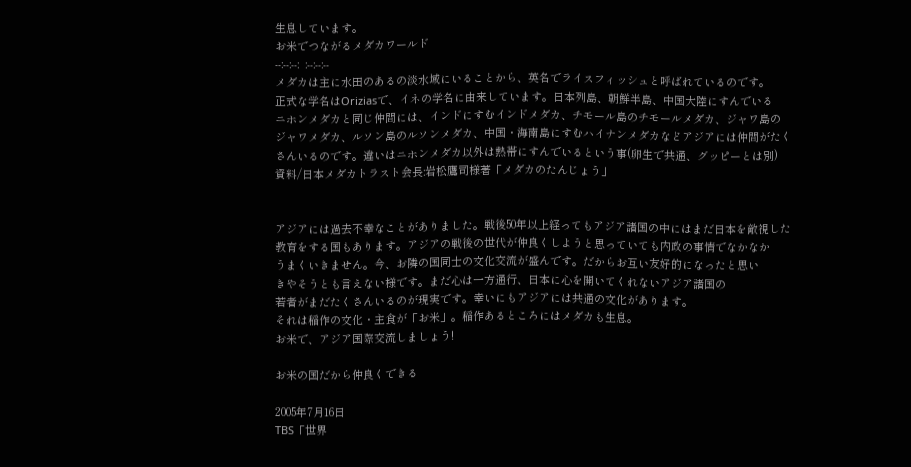生息しています。
お米でつながるメダカワールド
--:--:--:  :--:--:--
メダカは主に水田のあるの淡水域にいることから、英名でライスフィッシュと呼ばれているのです。
正式な学名はOriziasで、イネの学名に由来しています。日本列島、朝鮮半島、中国大陸にすんでいる
ニホンメダカと同じ仲間には、インドにすむインドメダカ、チモール島のチモールメダカ、ジャワ島の
ジャワメダカ、ルソン島のルソンメダカ、中国・海南島にすむハイナンメダカなどアジアには仲間がたく
さんいるのです。違いはニホンメダカ以外は熱帯にすんでいるという事(卵生で共通、グッピーとは別)
資料/日本メダカトラスト会長:岩松鷹司様著「メダカのたんじょう」


アジアには過去不幸なことがありました。戦後50年以上経ってもアジア諸国の中にはまだ日本を敵視した
教育をする国もあります。アジアの戦後の世代が仲良くしようと思っていても内政の事情でなかなか
うまくいきません。今、お隣の国同士の文化交流が盛んです。だからお互い友好的になったと思い
きやそうとも言えない様です。まだ心は一方通行、日本に心を開いてくれないアジア諸国の
若者がまだたくさんいるのが現実です。幸いにもアジアには共通の文化があります。
それは稲作の文化・主食が「お米」。稲作あるところにはメダカも生息。
お米で、アジア国際交流しましょう!

お米の国だから仲良くできる

2005年7月16日
TBS「世界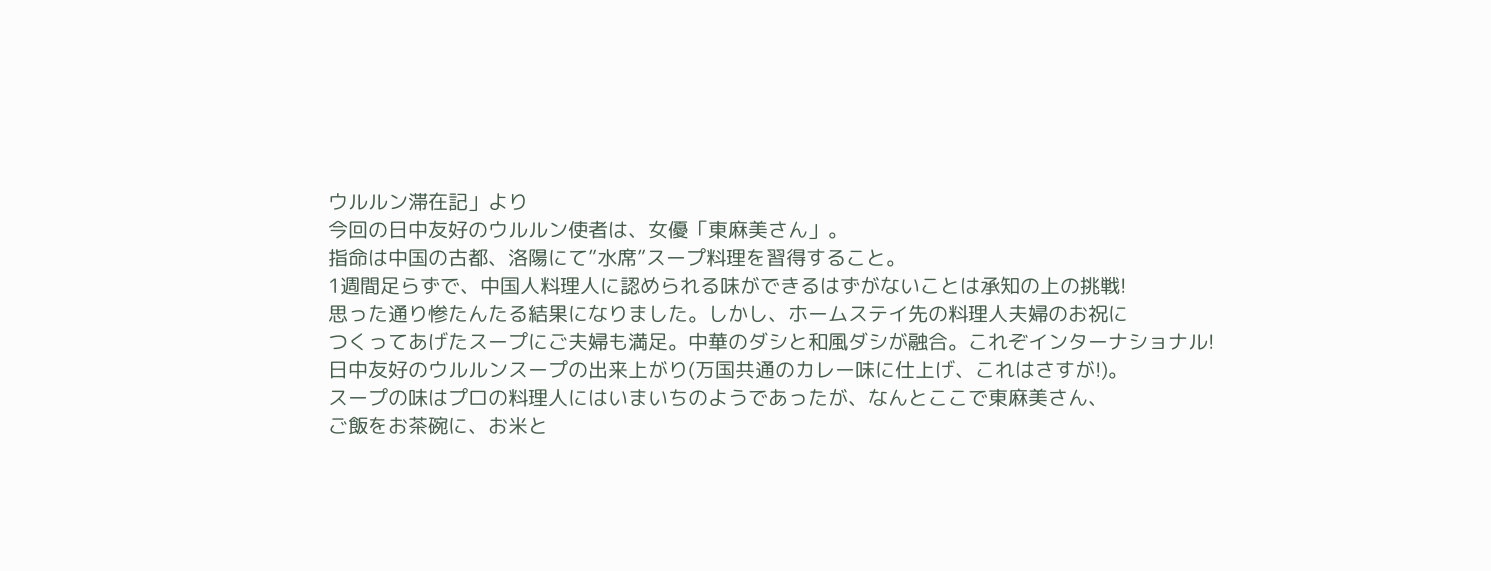ウルルン滞在記」より
今回の日中友好のウルルン使者は、女優「東麻美さん」。
指命は中国の古都、洛陽にて”水席”スープ料理を習得すること。
1週間足らずで、中国人料理人に認められる味ができるはずがないことは承知の上の挑戦!
思った通り惨たんたる結果になりました。しかし、ホームステイ先の料理人夫婦のお祝に
つくってあげたスープにご夫婦も満足。中華のダシと和風ダシが融合。これぞインターナショナル!
日中友好のウルルンスープの出来上がり(万国共通のカレー味に仕上げ、これはさすが!)。
スープの味はプロの料理人にはいまいちのようであったが、なんとここで東麻美さん、
ご飯をお茶碗に、お米と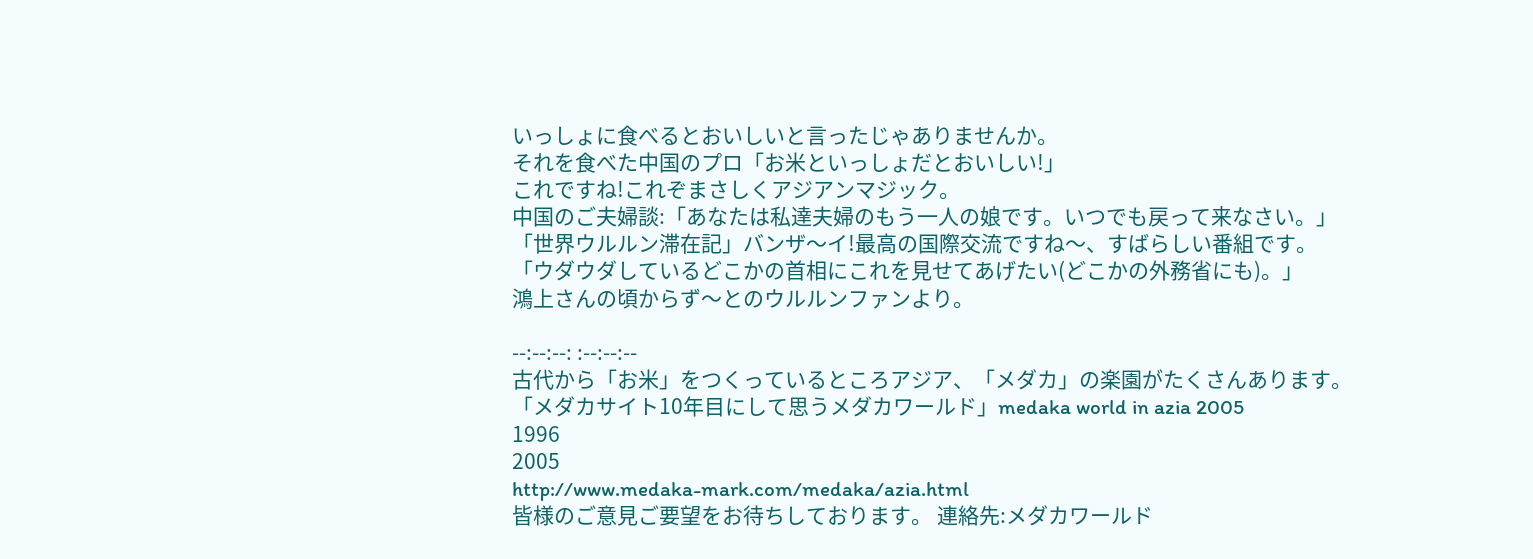いっしょに食べるとおいしいと言ったじゃありませんか。
それを食べた中国のプロ「お米といっしょだとおいしい!」
これですね!これぞまさしくアジアンマジック。
中国のご夫婦談:「あなたは私達夫婦のもう一人の娘です。いつでも戻って来なさい。」
「世界ウルルン滞在記」バンザ〜イ!最高の国際交流ですね〜、すばらしい番組です。
「ウダウダしているどこかの首相にこれを見せてあげたい(どこかの外務省にも)。」
鴻上さんの頃からず〜とのウルルンファンより。

--:--:--: :--:--:--
古代から「お米」をつくっているところアジア、「メダカ」の楽園がたくさんあります。
「メダカサイト10年目にして思うメダカワールド」medaka world in azia 2005
1996
2005
http://www.medaka-mark.com/medaka/azia.html
皆様のご意見ご要望をお待ちしております。 連絡先:メダカワールド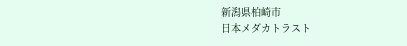新潟県柏崎市
日本メダカトラスト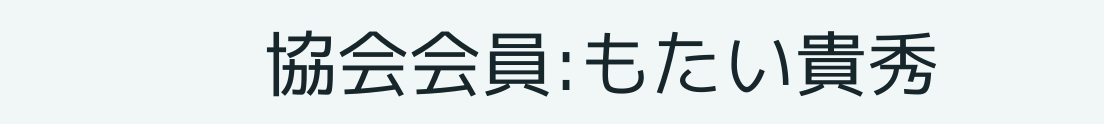協会会員:もたい貴秀